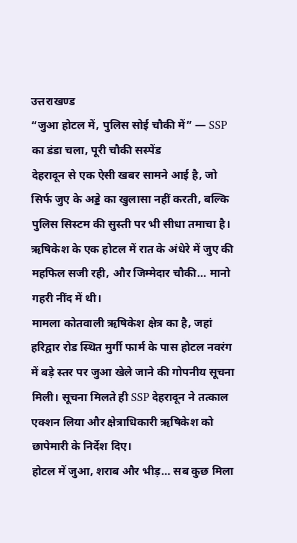उत्तराखण्ड
“जुआ होटल में, पुलिस सोई चौकी में” — SSP का डंडा चला, पूरी चौकी सस्पेंड
देहरादून से एक ऐसी खबर सामने आई है, जो सिर्फ जुए के अड्डे का खुलासा नहीं करती, बल्कि पुलिस सिस्टम की सुस्ती पर भी सीधा तमाचा है। ऋषिकेश के एक होटल में रात के अंधेरे में जुए की महफिल सजी रही, और जिम्मेदार चौकी… मानो गहरी नींद में थी।
मामला कोतवाली ऋषिकेश क्षेत्र का है, जहां हरिद्वार रोड स्थित मुर्गी फार्म के पास होटल नवरंग में बड़े स्तर पर जुआ खेले जाने की गोपनीय सूचना मिली। सूचना मिलते ही SSP देहरादून ने तत्काल एक्शन लिया और क्षेत्राधिकारी ऋषिकेश को छापेमारी के निर्देश दिए।
होटल में जुआ, शराब और भीड़… सब कुछ मिला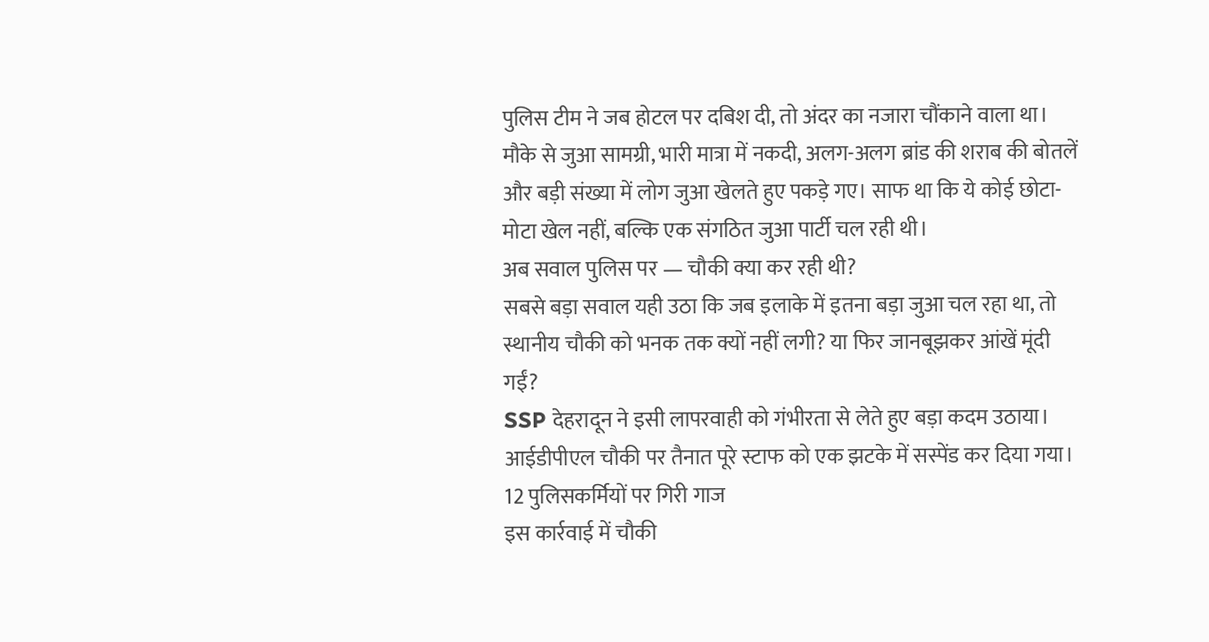पुलिस टीम ने जब होटल पर दबिश दी, तो अंदर का नजारा चौंकाने वाला था। मौके से जुआ सामग्री, भारी मात्रा में नकदी, अलग-अलग ब्रांड की शराब की बोतलें और बड़ी संख्या में लोग जुआ खेलते हुए पकड़े गए। साफ था कि ये कोई छोटा-मोटा खेल नहीं, बल्कि एक संगठित जुआ पार्टी चल रही थी।
अब सवाल पुलिस पर — चौकी क्या कर रही थी?
सबसे बड़ा सवाल यही उठा कि जब इलाके में इतना बड़ा जुआ चल रहा था, तो स्थानीय चौकी को भनक तक क्यों नहीं लगी? या फिर जानबूझकर आंखें मूंदी गईं?
SSP देहरादून ने इसी लापरवाही को गंभीरता से लेते हुए बड़ा कदम उठाया। आईडीपीएल चौकी पर तैनात पूरे स्टाफ को एक झटके में सस्पेंड कर दिया गया।
12 पुलिसकर्मियों पर गिरी गाज
इस कार्रवाई में चौकी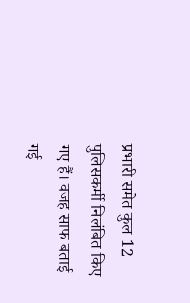प्रभारी समेत कुल 12 पुलिसकर्मी निलंबित किए गए हैं। वजह साफ बताई गई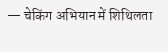— चेकिंग अभियान में शिथिलता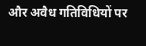और अवैध गतिविधियों पर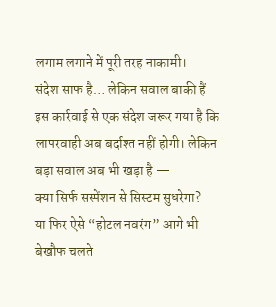लगाम लगाने में पूरी तरह नाकामी।
संदेश साफ है… लेकिन सवाल बाकी हैं
इस कार्रवाई से एक संदेश जरूर गया है कि लापरवाही अब बर्दाश्त नहीं होगी। लेकिन बड़ा सवाल अब भी खड़ा है —
क्या सिर्फ सस्पेंशन से सिस्टम सुधरेगा?
या फिर ऐसे “होटल नवरंग” आगे भी बेखौफ चलते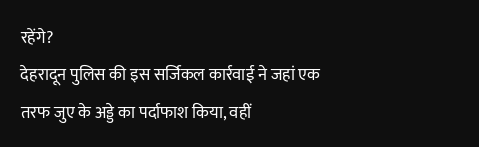रहेंगे?
देहरादून पुलिस की इस सर्जिकल कार्रवाई ने जहां एक तरफ जुए के अड्डे का पर्दाफाश किया, वहीं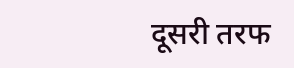दूसरी तरफ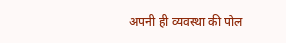अपनी ही व्यवस्था की पोल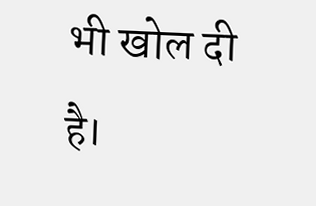भी खोल दी है।